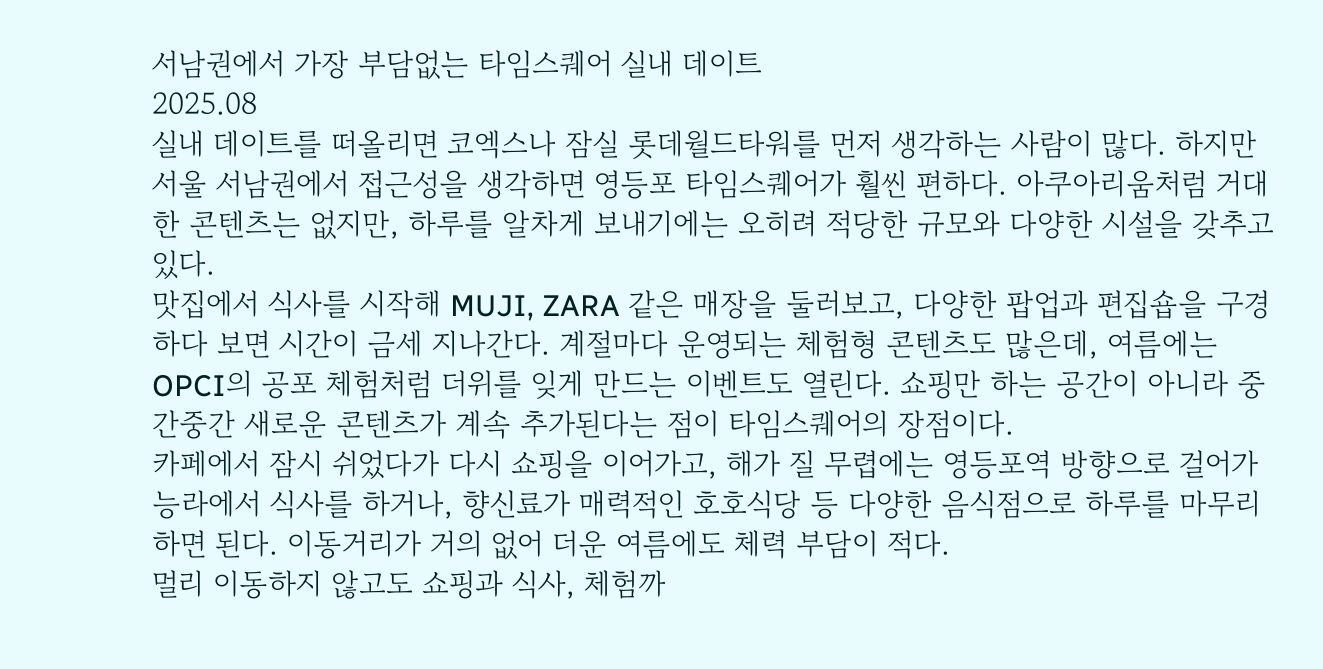서남권에서 가장 부담없는 타임스퀘어 실내 데이트
2025.08
실내 데이트를 떠올리면 코엑스나 잠실 롯데월드타워를 먼저 생각하는 사람이 많다. 하지만 서울 서남권에서 접근성을 생각하면 영등포 타임스퀘어가 훨씬 편하다. 아쿠아리움처럼 거대한 콘텐츠는 없지만, 하루를 알차게 보내기에는 오히려 적당한 규모와 다양한 시설을 갖추고 있다.
맛집에서 식사를 시작해 MUJI, ZARA 같은 매장을 둘러보고, 다양한 팝업과 편집숍을 구경하다 보면 시간이 금세 지나간다. 계절마다 운영되는 체험형 콘텐츠도 많은데, 여름에는 OPCI의 공포 체험처럼 더위를 잊게 만드는 이벤트도 열린다. 쇼핑만 하는 공간이 아니라 중간중간 새로운 콘텐츠가 계속 추가된다는 점이 타임스퀘어의 장점이다.
카페에서 잠시 쉬었다가 다시 쇼핑을 이어가고, 해가 질 무렵에는 영등포역 방향으로 걸어가 능라에서 식사를 하거나, 향신료가 매력적인 호호식당 등 다양한 음식점으로 하루를 마무리하면 된다. 이동거리가 거의 없어 더운 여름에도 체력 부담이 적다.
멀리 이동하지 않고도 쇼핑과 식사, 체험까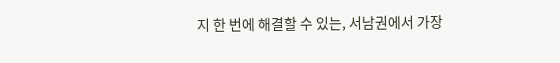지 한 번에 해결할 수 있는, 서남권에서 가장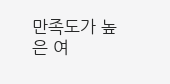만족도가 높은 여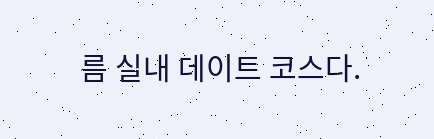름 실내 데이트 코스다.